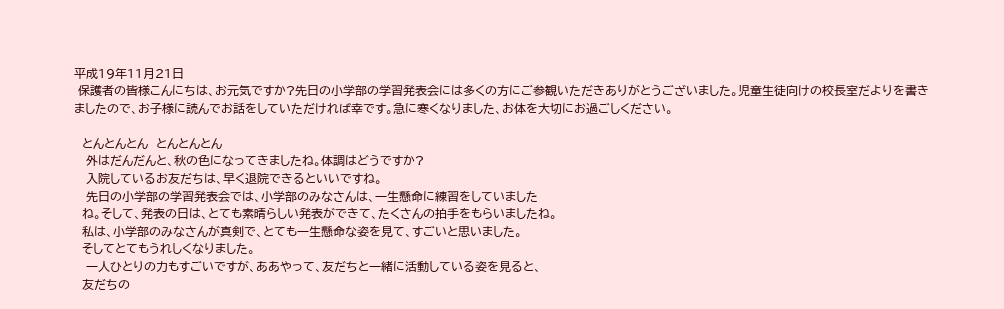平成19年11月21日
 保護者の皆様こんにちは、お元気ですか?先日の小学部の学習発表会には多くの方にご参観いただきありがとうございました。児童生徒向けの校長室だよりを書きましたので、お子様に読んでお話をしていただければ幸です。急に寒くなりました、お体を大切にお過ごしください。

  とんとんとん  とんとんとん
   外はだんだんと、秋の色になってきましたね。体調はどうですか?
   入院しているお友だちは、早く退院できるといいですね。
   先日の小学部の学習発表会では、小学部のみなさんは、一生懸命に練習をしていました
  ね。そして、発表の日は、とても素晴らしい発表ができて、たくさんの拍手をもらいましたね。
  私は、小学部のみなさんが真剣で、とても一生懸命な姿を見て、すごいと思いました。
  そしてとてもうれしくなりました。
   一人ひとりの力もすごいですが、ああやって、友だちと一緒に活動している姿を見ると、
  友だちの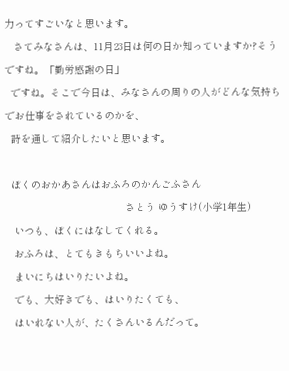力ってすごいなと思います。
   さてみなさんは、11月23日は何の日か知っていますか?そうですね。「勤労感謝の日」
  ですね。そこで今日は、みなさんの周りの人がどんな気持ちでお仕事をされているのかを、
  詩を通して紹介したいと思います。

  ぼくのおかあさんはおふろのかんごふさん
                                        さとう ゆうすけ(小学1年生)
   いつも、ぼくにはなしてくれる。
   おふろは、とてもきもちいいよね。
   まいにちはいりたいよね。
   でも、大好きでも、はいりたくても、
   はいれない人が、たくさんいるんだって。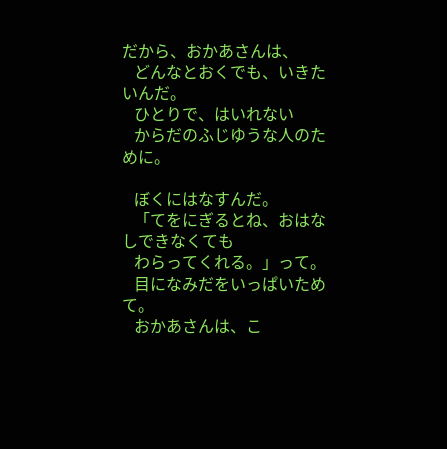だから、おかあさんは、
   どんなとおくでも、いきたいんだ。
   ひとりで、はいれない
   からだのふじゆうな人のために。

   ぼくにはなすんだ。
   「てをにぎるとね、おはなしできなくても
   わらってくれる。」って。
   目になみだをいっぱいためて。
   おかあさんは、こ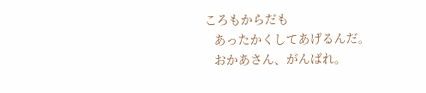ころもからだも
   あったかくしてあげるんだ。
   おかあさん、がんばれ。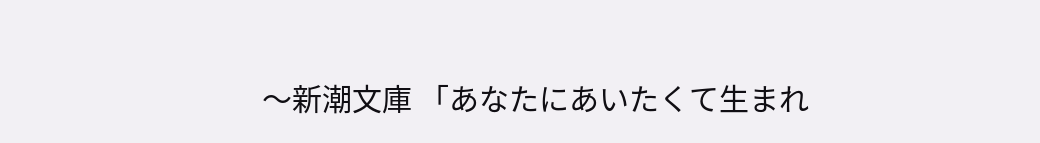〜新潮文庫 「あなたにあいたくて生まれ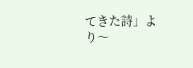てきた詩」より〜